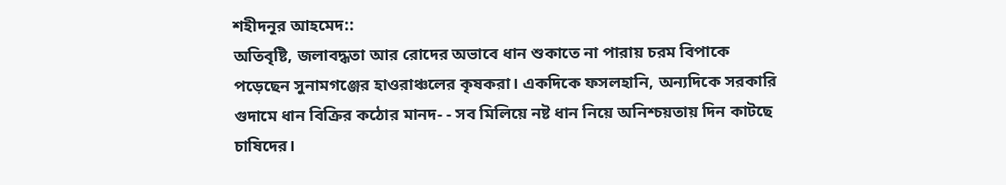শহীদনূর আহমেদ::
অতিবৃষ্টি, জলাবদ্ধতা আর রোদের অভাবে ধান শুকাতে না পারায় চরম বিপাকে পড়েছেন সুনামগঞ্জের হাওরাঞ্চলের কৃষকরা। একদিকে ফসলহানি, অন্যদিকে সরকারি গুদামে ধান বিক্রির কঠোর মানদ- - সব মিলিয়ে নষ্ট ধান নিয়ে অনিশ্চয়তায় দিন কাটছে চাষিদের।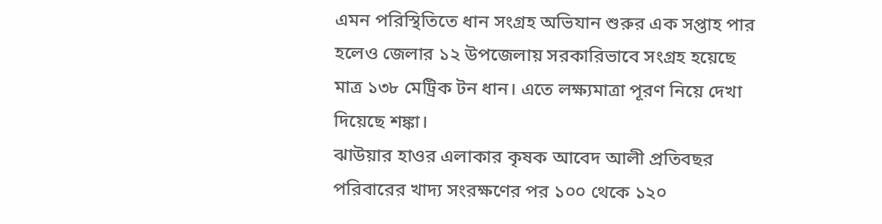এমন পরিস্থিতিতে ধান সংগ্রহ অভিযান শুরুর এক সপ্তাহ পার হলেও জেলার ১২ উপজেলায় সরকারিভাবে সংগ্রহ হয়েছে মাত্র ১৩৮ মেট্রিক টন ধান। এতে লক্ষ্যমাত্রা পূরণ নিয়ে দেখা দিয়েছে শঙ্কা।
ঝাউয়ার হাওর এলাকার কৃষক আবেদ আলী প্রতিবছর পরিবারের খাদ্য সংরক্ষণের পর ১০০ থেকে ১২০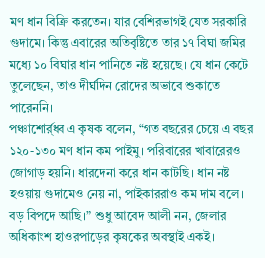মণ ধান বিক্রি করতেন। যার বেশিরভাগই যেত সরকারি গুদামে। কিন্তু এবারের অতিবৃষ্টিতে তার ১৭ বিঘা জমির মধ্যে ১০ বিঘার ধান পানিতে নষ্ট হয়েছে। যে ধান কেটে তুলেছেন, তাও দীর্ঘদিন রোদের অভাবে শুকাতে পারেননি।
পঞ্চাশোর্র্ধ্ব এ কৃষক বলেন, “গত বছরের চেয়ে এ বছর ১২০-১৩০ মণ ধান কম পাইমু। পরিবারের খাবারেরও জোগাড় হয়নি। ধারদেনা করে ধান কাটছি। ধান নষ্ট হওয়ায় গুদামেও নেয় না, পাইকাররাও কম দাম বলে। বড় বিপদে আছি।” শুধু আবেদ আলী নন, জেলার অধিকাংশ হাওরপাড়ের কৃষকের অবস্থাই একই।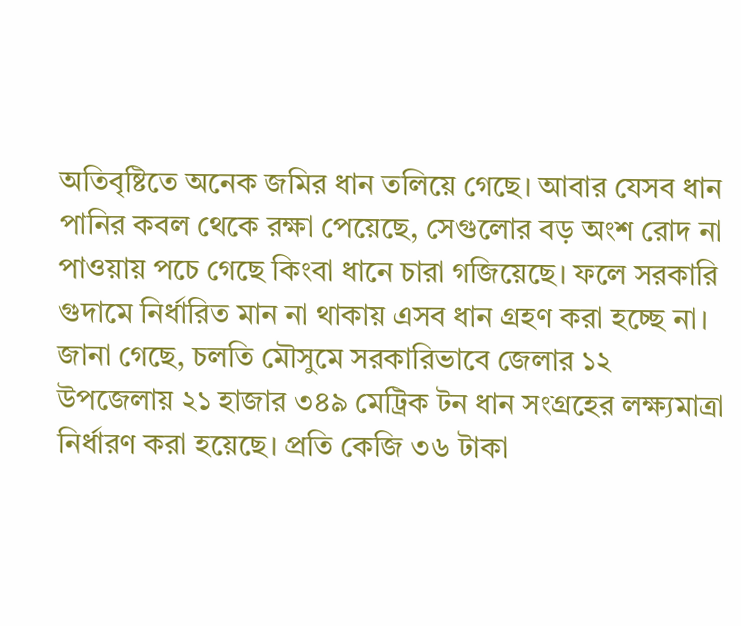অতিবৃষ্টিতে অনেক জমির ধান তলিয়ে গেছে। আবার যেসব ধান পানির কবল থেকে রক্ষা পেয়েছে, সেগুলোর বড় অংশ রোদ না পাওয়ায় পচে গেছে কিংবা ধানে চারা গজিয়েছে। ফলে সরকারি গুদামে নির্ধারিত মান না থাকায় এসব ধান গ্রহণ করা হচ্ছে না।
জানা গেছে, চলতি মৌসুমে সরকারিভাবে জেলার ১২ উপজেলায় ২১ হাজার ৩৪৯ মেট্রিক টন ধান সংগ্রহের লক্ষ্যমাত্রা নির্ধারণ করা হয়েছে। প্রতি কেজি ৩৬ টাকা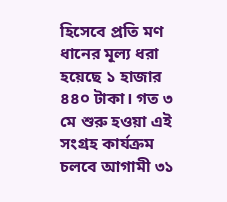হিসেবে প্রতি মণ ধানের মূল্য ধরা হয়েছে ১ হাজার ৪৪০ টাকা। গত ৩ মে শুরু হওয়া এই সংগ্রহ কার্যক্রম চলবে আগামী ৩১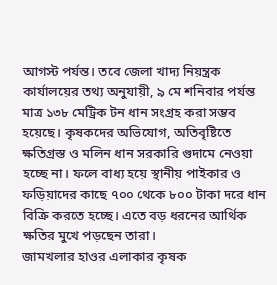আগস্ট পর্যন্ত। তবে জেলা খাদ্য নিয়ন্ত্রক কার্যালয়ের তথ্য অনুযায়ী, ৯ মে শনিবার পর্যন্ত মাত্র ১৩৮ মেট্রিক টন ধান সংগ্রহ করা সম্ভব হয়েছে। কৃষকদের অভিযোগ, অতিবৃষ্টিতে ক্ষতিগ্রস্ত ও মলিন ধান সরকারি গুদামে নেওয়া হচ্ছে না। ফলে বাধ্য হয়ে স্থানীয় পাইকার ও ফড়িয়াদের কাছে ৭০০ থেকে ৮০০ টাকা দরে ধান বিক্রি করতে হচ্ছে। এতে বড় ধরনের আর্থিক ক্ষতির মুখে পড়ছেন তারা।
জামখলার হাওর এলাকার কৃষক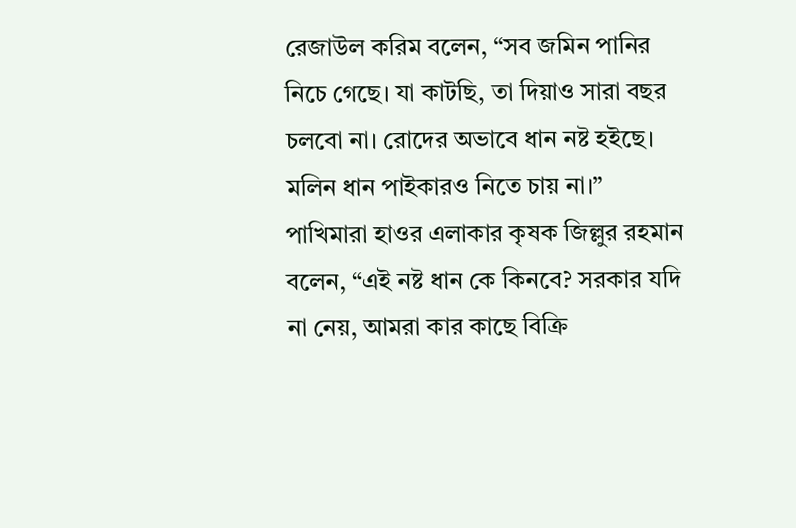রেজাউল করিম বলেন, “সব জমিন পানির নিচে গেছে। যা কাটছি, তা দিয়াও সারা বছর চলবো না। রোদের অভাবে ধান নষ্ট হইছে। মলিন ধান পাইকারও নিতে চায় না।”
পাখিমারা হাওর এলাকার কৃষক জিল্লুর রহমান বলেন, “এই নষ্ট ধান কে কিনবে? সরকার যদি না নেয়, আমরা কার কাছে বিক্রি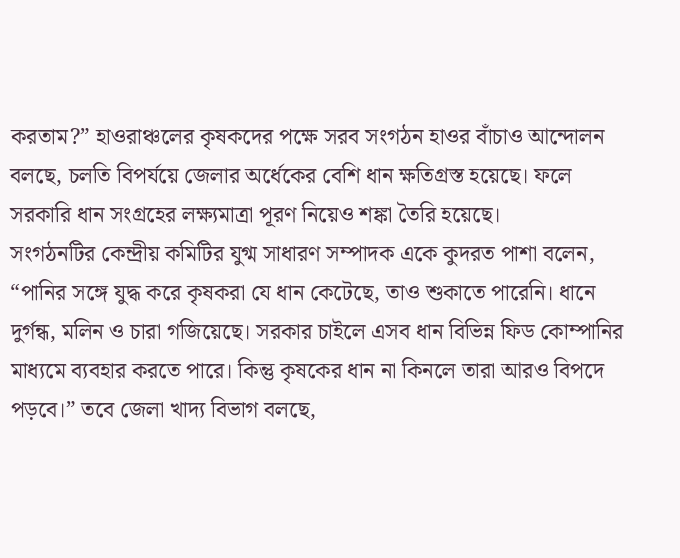করতাম?” হাওরাঞ্চলের কৃষকদের পক্ষে সরব সংগঠন হাওর বাঁচাও আন্দোলন বলছে, চলতি বিপর্যয়ে জেলার অর্ধেকের বেশি ধান ক্ষতিগ্রস্ত হয়েছে। ফলে সরকারি ধান সংগ্রহের লক্ষ্যমাত্রা পূরণ নিয়েও শঙ্কা তৈরি হয়েছে।
সংগঠনটির কেন্দ্রীয় কমিটির যুগ্ম সাধারণ সম্পাদক একে কুদরত পাশা বলেন, “পানির সঙ্গে যুদ্ধ করে কৃষকরা যে ধান কেটেছে, তাও শুকাতে পারেনি। ধানে দুর্গন্ধ, মলিন ও চারা গজিয়েছে। সরকার চাইলে এসব ধান বিভিন্ন ফিড কোম্পানির মাধ্যমে ব্যবহার করতে পারে। কিন্তু কৃষকের ধান না কিনলে তারা আরও বিপদে পড়বে।” তবে জেলা খাদ্য বিভাগ বলছে,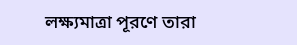লক্ষ্যমাত্রা পূরণে তারা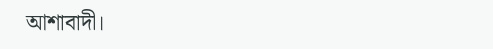আশাবাদী।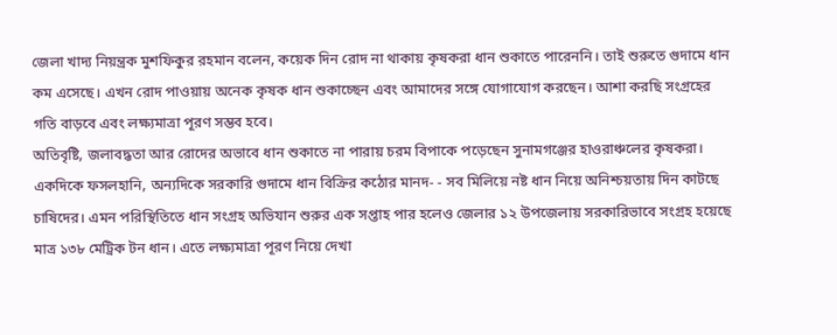জেলা খাদ্য নিয়ন্ত্রক মুশফিকুর রহমান বলেন, কয়েক দিন রোদ না থাকায় কৃষকরা ধান শুকাতে পারেননি। তাই শুরুতে গুদামে ধান কম এসেছে। এখন রোদ পাওয়ায় অনেক কৃষক ধান শুকাচ্ছেন এবং আমাদের সঙ্গে যোগাযোগ করছেন। আশা করছি সংগ্রহের গতি বাড়বে এবং লক্ষ্যমাত্রা পূরণ সম্ভব হবে।
অতিবৃষ্টি, জলাবদ্ধতা আর রোদের অভাবে ধান শুকাতে না পারায় চরম বিপাকে পড়েছেন সুনামগঞ্জের হাওরাঞ্চলের কৃষকরা। একদিকে ফসলহানি, অন্যদিকে সরকারি গুদামে ধান বিক্রির কঠোর মানদ- - সব মিলিয়ে নষ্ট ধান নিয়ে অনিশ্চয়তায় দিন কাটছে চাষিদের। এমন পরিস্থিতিতে ধান সংগ্রহ অভিযান শুরুর এক সপ্তাহ পার হলেও জেলার ১২ উপজেলায় সরকারিভাবে সংগ্রহ হয়েছে মাত্র ১৩৮ মেট্রিক টন ধান। এতে লক্ষ্যমাত্রা পূরণ নিয়ে দেখা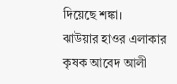দিয়েছে শঙ্কা।
ঝাউয়ার হাওর এলাকার কৃষক আবেদ আলী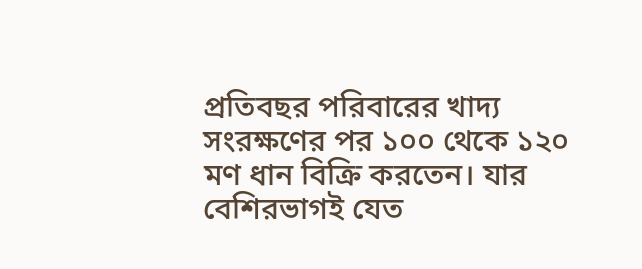প্রতিবছর পরিবারের খাদ্য সংরক্ষণের পর ১০০ থেকে ১২০ মণ ধান বিক্রি করতেন। যার বেশিরভাগই যেত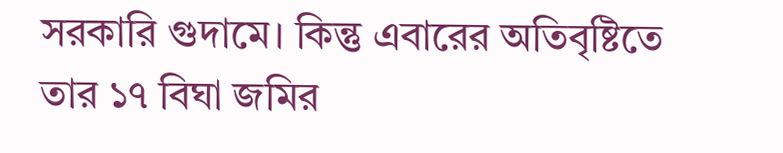সরকারি গুদামে। কিন্তু এবারের অতিবৃষ্টিতে তার ১৭ বিঘা জমির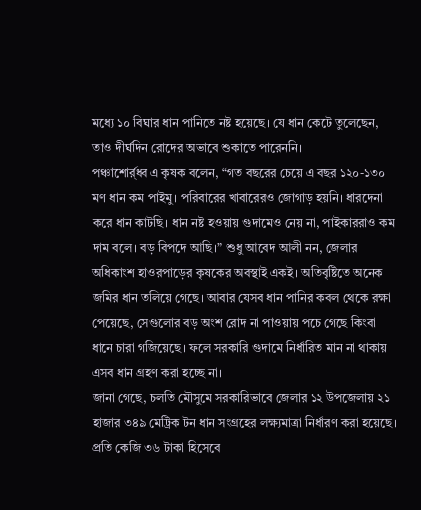মধ্যে ১০ বিঘার ধান পানিতে নষ্ট হয়েছে। যে ধান কেটে তুলেছেন, তাও দীর্ঘদিন রোদের অভাবে শুকাতে পারেননি।
পঞ্চাশোর্র্ধ্ব এ কৃষক বলেন, “গত বছরের চেয়ে এ বছর ১২০-১৩০ মণ ধান কম পাইমু। পরিবারের খাবারেরও জোগাড় হয়নি। ধারদেনা করে ধান কাটছি। ধান নষ্ট হওয়ায় গুদামেও নেয় না, পাইকাররাও কম দাম বলে। বড় বিপদে আছি।” শুধু আবেদ আলী নন, জেলার অধিকাংশ হাওরপাড়ের কৃষকের অবস্থাই একই। অতিবৃষ্টিতে অনেক জমির ধান তলিয়ে গেছে। আবার যেসব ধান পানির কবল থেকে রক্ষা পেয়েছে, সেগুলোর বড় অংশ রোদ না পাওয়ায় পচে গেছে কিংবা ধানে চারা গজিয়েছে। ফলে সরকারি গুদামে নির্ধারিত মান না থাকায় এসব ধান গ্রহণ করা হচ্ছে না।
জানা গেছে, চলতি মৌসুমে সরকারিভাবে জেলার ১২ উপজেলায় ২১ হাজার ৩৪৯ মেট্রিক টন ধান সংগ্রহের লক্ষ্যমাত্রা নির্ধারণ করা হয়েছে। প্রতি কেজি ৩৬ টাকা হিসেবে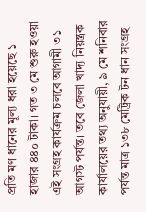প্রতি মণ ধানের মূল্য ধরা হয়েছে ১ হাজার ৪৪০ টাকা। গত ৩ মে শুরু হওয়া এই সংগ্রহ কার্যক্রম চলবে আগামী ৩১ আগস্ট পর্যন্ত। তবে জেলা খাদ্য নিয়ন্ত্রক কার্যালয়ের তথ্য অনুযায়ী, ৯ মে শনিবার পর্যন্ত মাত্র ১৩৮ মেট্রিক টন ধান সংগ্রহ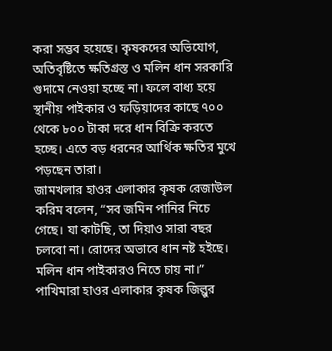করা সম্ভব হয়েছে। কৃষকদের অভিযোগ, অতিবৃষ্টিতে ক্ষতিগ্রস্ত ও মলিন ধান সরকারি গুদামে নেওয়া হচ্ছে না। ফলে বাধ্য হয়ে স্থানীয় পাইকার ও ফড়িয়াদের কাছে ৭০০ থেকে ৮০০ টাকা দরে ধান বিক্রি করতে হচ্ছে। এতে বড় ধরনের আর্থিক ক্ষতির মুখে পড়ছেন তারা।
জামখলার হাওর এলাকার কৃষক রেজাউল করিম বলেন, “সব জমিন পানির নিচে গেছে। যা কাটছি, তা দিয়াও সারা বছর চলবো না। রোদের অভাবে ধান নষ্ট হইছে। মলিন ধান পাইকারও নিতে চায় না।”
পাখিমারা হাওর এলাকার কৃষক জিল্লুর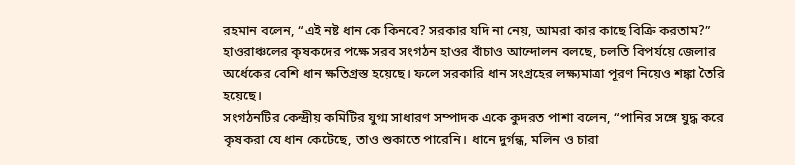রহমান বলেন, “এই নষ্ট ধান কে কিনবে? সরকার যদি না নেয়, আমরা কার কাছে বিক্রি করতাম?” হাওরাঞ্চলের কৃষকদের পক্ষে সরব সংগঠন হাওর বাঁচাও আন্দোলন বলছে, চলতি বিপর্যয়ে জেলার অর্ধেকের বেশি ধান ক্ষতিগ্রস্ত হয়েছে। ফলে সরকারি ধান সংগ্রহের লক্ষ্যমাত্রা পূরণ নিয়েও শঙ্কা তৈরি হয়েছে।
সংগঠনটির কেন্দ্রীয় কমিটির যুগ্ম সাধারণ সম্পাদক একে কুদরত পাশা বলেন, “পানির সঙ্গে যুদ্ধ করে কৃষকরা যে ধান কেটেছে, তাও শুকাতে পারেনি। ধানে দুর্গন্ধ, মলিন ও চারা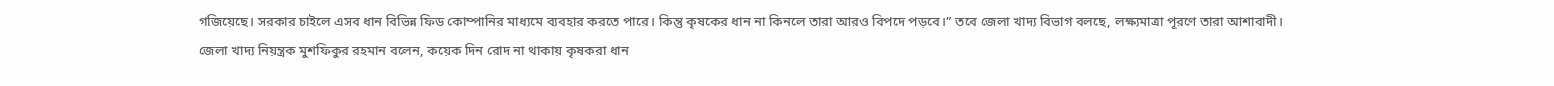গজিয়েছে। সরকার চাইলে এসব ধান বিভিন্ন ফিড কোম্পানির মাধ্যমে ব্যবহার করতে পারে। কিন্তু কৃষকের ধান না কিনলে তারা আরও বিপদে পড়বে।” তবে জেলা খাদ্য বিভাগ বলছে, লক্ষ্যমাত্রা পূরণে তারা আশাবাদী।
জেলা খাদ্য নিয়ন্ত্রক মুশফিকুর রহমান বলেন, কয়েক দিন রোদ না থাকায় কৃষকরা ধান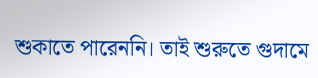শুকাতে পারেননি। তাই শুরুতে গুদামে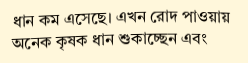ধান কম এসেছে। এখন রোদ পাওয়ায় অনেক কৃষক ধান শুকাচ্ছেন এবং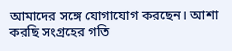আমাদের সঙ্গে যোগাযোগ করছেন। আশা করছি সংগ্রহের গতি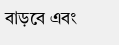বাড়বে এবং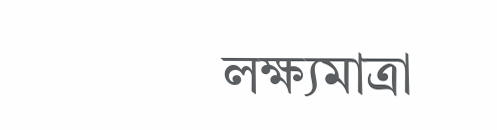লক্ষ্যমাত্রা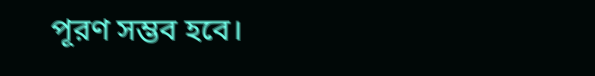পূরণ সম্ভব হবে।